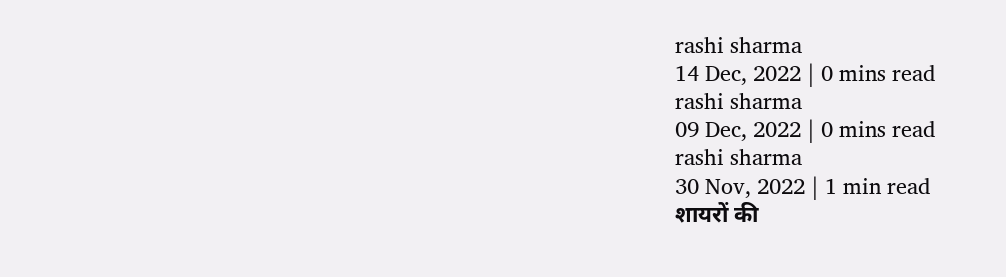rashi sharma
14 Dec, 2022 | 0 mins read
rashi sharma
09 Dec, 2022 | 0 mins read
rashi sharma
30 Nov, 2022 | 1 min read
शायरों की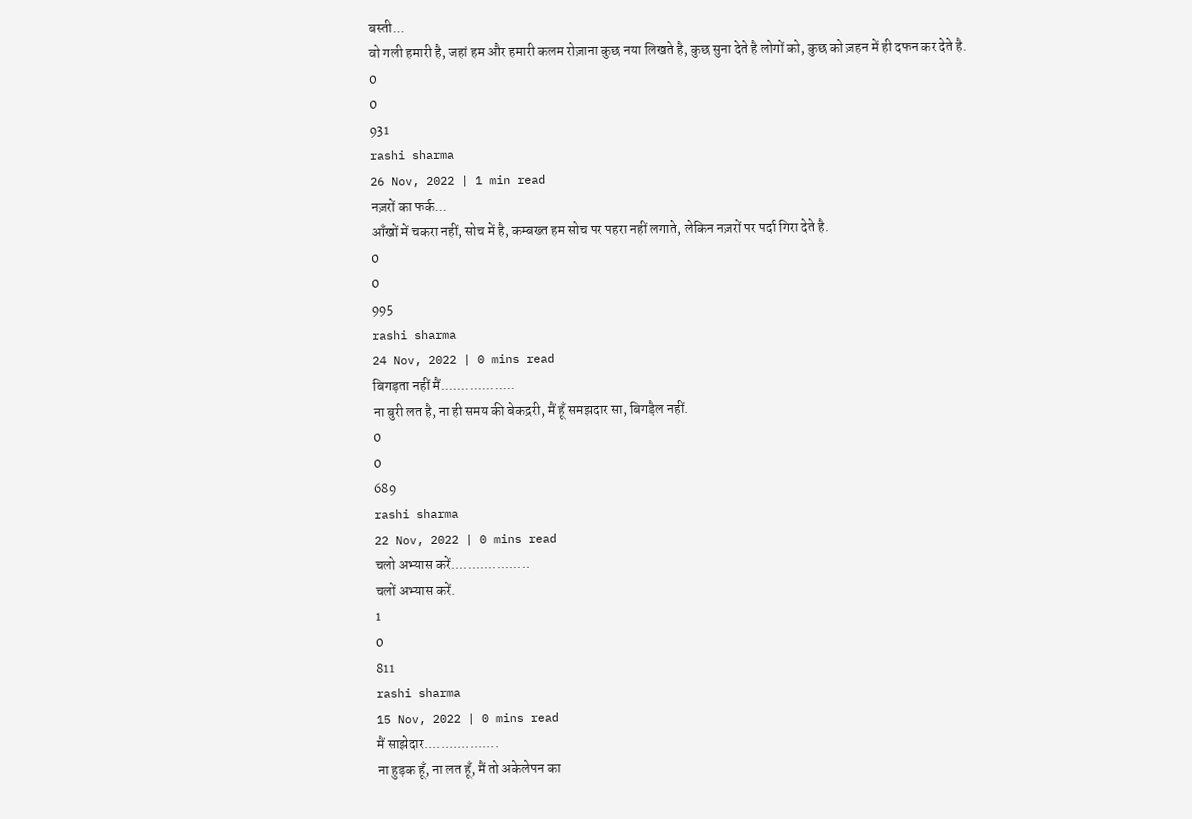बस्ती...
वो गली हमारी है, जहां हम और हमारी कलम रोज़ाना कुछ नया लिखते है, कुछ सुना देते है लोगों को, कुछ को ज़हन में ही दफन कर देते है.
0
0
931
rashi sharma
26 Nov, 2022 | 1 min read
नज़रों का फर्क...
आँखों में चकरा नहीं, सोच में है, कम्बख्त हम सोच पर पहरा नहीं लगाते, लेकिन नज़रों पर पर्दा गिरा देते है.
0
0
995
rashi sharma
24 Nov, 2022 | 0 mins read
बिगड़ता नहीं मैं..................
ना बुरी लत है, ना ही समय की बेकद्ररी, मैं हूँ समझदार सा, बिगड़ैल नहीं.
0
0
689
rashi sharma
22 Nov, 2022 | 0 mins read
चलो अभ्यास करें...................
चलों अभ्यास करें.
1
0
811
rashi sharma
15 Nov, 2022 | 0 mins read
मैं साझेदार..................
ना हुड़क हूँ, ना लत हूँ, मैं तो अकेलेपन का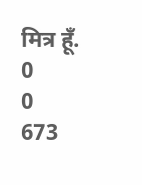मित्र हूँ.
0
0
673